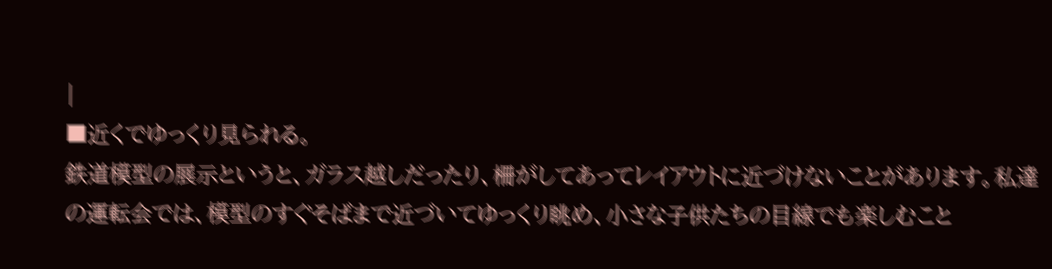|
■近くでゆっくり見られる。
鉄道模型の展示というと、ガラス越しだったり、柵がしてあってレイアウトに近づけないことがあります。私達の運転会では、模型のすぐそばまで近づいてゆっくり眺め、小さな子供たちの目線でも楽しむこと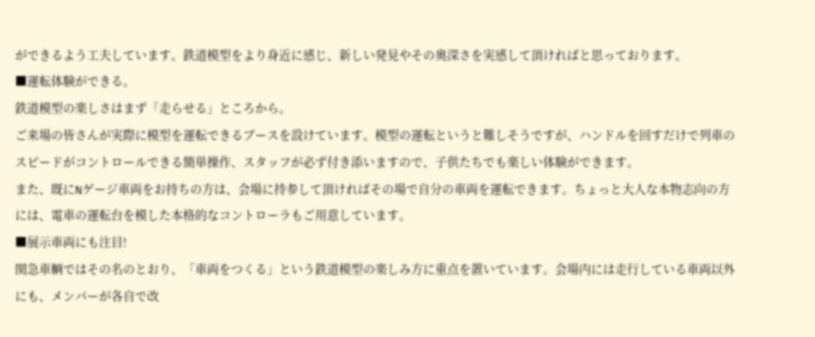ができるよう工夫しています。鉄道模型をより身近に感じ、新しい発見やその奥深さを実感して頂ければと思っております。
■運転体験ができる。
鉄道模型の楽しさはまず「走らせる」ところから。
ご来場の皆さんが実際に模型を運転できるブースを設けています。模型の運転というと難しそうですが、ハンドルを回すだけで列車のスピードがコントロールできる簡単操作、スタッフが必ず付き添いますので、子供たちでも楽しい体験ができます。
また、既にNゲージ車両をお持ちの方は、会場に持参して頂ければその場で自分の車両を運転できます。ちょっと大人な本物志向の方には、電車の運転台を模した本格的なコントローラもご用意しています。
■展示車両にも注目!
関急車輌ではその名のとおり、「車両をつくる」という鉄道模型の楽しみ方に重点を置いています。会場内には走行している車両以外にも、メンバーが各自で改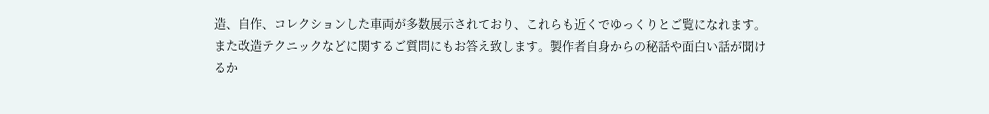造、自作、コレクションした車両が多数展示されており、これらも近くでゆっくりとご覧になれます。
また改造テクニックなどに関するご質問にもお答え致します。製作者自身からの秘話や面白い話が聞けるか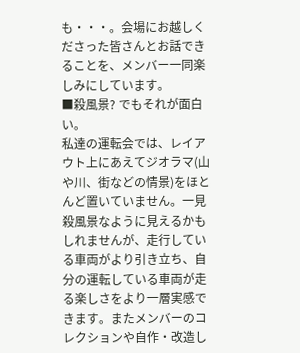も・・・。会場にお越しくださった皆さんとお話できることを、メンバー一同楽しみにしています。
■殺風景? でもそれが面白い。
私達の運転会では、レイアウト上にあえてジオラマ(山や川、街などの情景)をほとんど置いていません。一見 殺風景なように見えるかもしれませんが、走行している車両がより引き立ち、自分の運転している車両が走る楽しさをより一層実感できます。またメンバーのコレクションや自作・改造し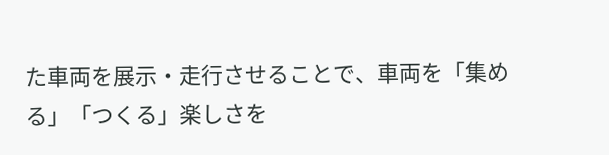た車両を展示・走行させることで、車両を「集める」「つくる」楽しさを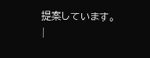提案しています。
|